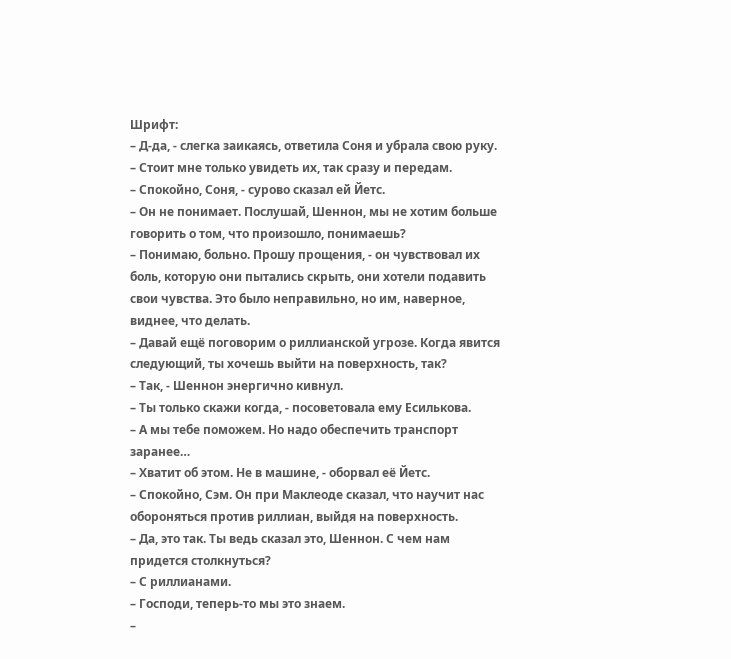Шрифт:
– Д-да, - слегка заикаясь, ответила Соня и убрала свою руку.
– Стоит мне только увидеть их, так сразу и передам.
– Спокойно, Соня, - сурово сказал ей Йетс.
– Он не понимает. Послушай, Шеннон, мы не хотим больше говорить о том, что произошло, понимаешь?
– Понимаю, больно. Прошу прощения, - он чувствовал их боль, которую они пытались скрыть, они хотели подавить свои чувства. Это было неправильно, но им, наверное, виднее, что делать.
– Давай ещё поговорим о риллианской угрозе. Когда явится следующий, ты хочешь выйти на поверхность, так?
– Так, - Шеннон энергично кивнул.
– Ты только скажи когда, - посоветовала ему Есилькова.
– А мы тебе поможем. Но надо обеспечить транспорт заранее…
– Хватит об этом. Не в машине, - оборвал её Йетс.
– Спокойно, Сэм. Он при Маклеоде сказал, что научит нас обороняться против риллиан, выйдя на поверхность.
– Да, это так. Ты ведь сказал это, Шеннон. С чем нам придется столкнуться?
– С риллианами.
– Господи, теперь-то мы это знаем.
–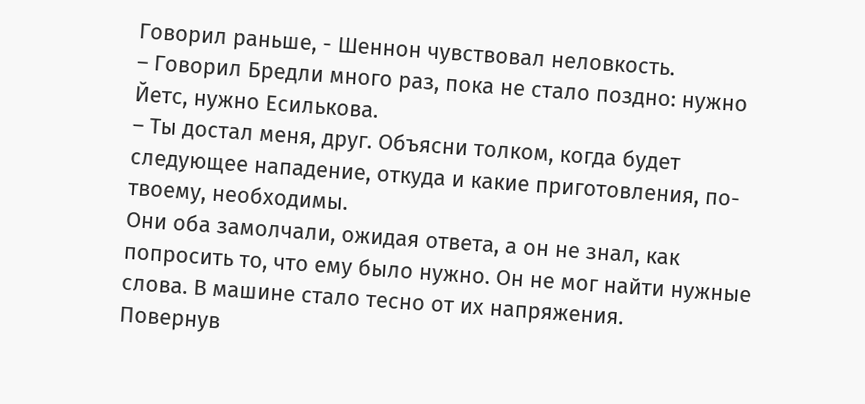Говорил раньше, - Шеннон чувствовал неловкость.
– Говорил Бредли много раз, пока не стало поздно: нужно Йетс, нужно Есилькова.
– Ты достал меня, друг. Объясни толком, когда будет следующее нападение, откуда и какие приготовления, по-твоему, необходимы.
Они оба замолчали, ожидая ответа, а он не знал, как попросить то, что ему было нужно. Он не мог найти нужные слова. В машине стало тесно от их напряжения.
Повернув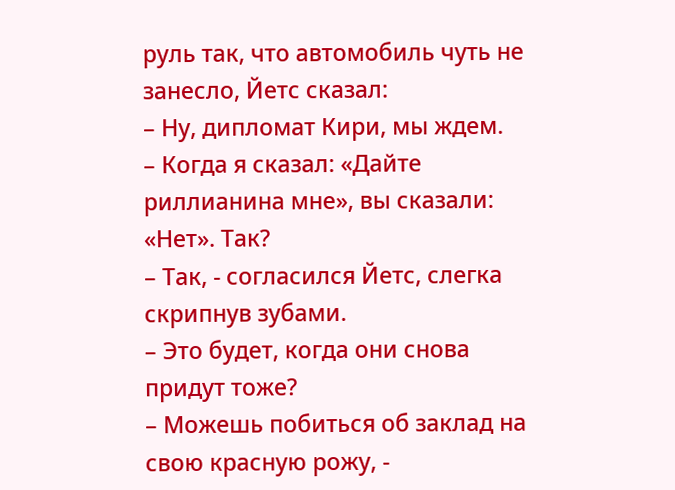руль так, что автомобиль чуть не занесло, Йетс сказал:
– Ну, дипломат Кири, мы ждем.
– Когда я сказал: «Дайте риллианина мне», вы сказали: «Нет». Так?
– Так, - согласился Йетс, слегка скрипнув зубами.
– Это будет, когда они снова придут тоже?
– Можешь побиться об заклад на свою красную рожу, -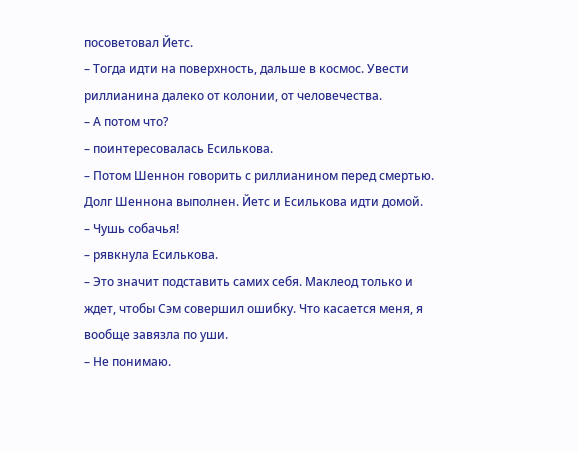посоветовал Йетс.
– Тогда идти на поверхность, дальше в космос. Увести риллианина далеко от колонии, от человечества.
– А потом что?
– поинтересовалась Есилькова.
– Потом Шеннон говорить с риллианином перед смертью. Долг Шеннона выполнен. Йетс и Есилькова идти домой.
– Чушь собачья!
– рявкнула Есилькова.
– Это значит подставить самих себя. Маклеод только и ждет, чтобы Сэм совершил ошибку. Что касается меня, я вообще завязла по уши.
– Не понимаю.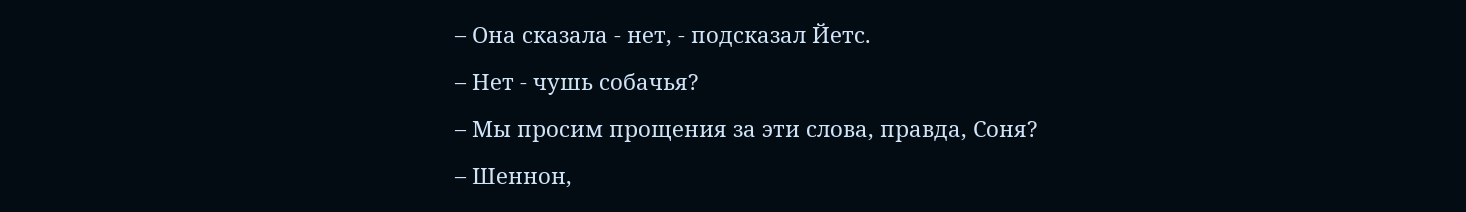– Она сказала - нет, - подсказал Йетс.
– Нет - чушь собачья?
– Мы просим прощения за эти слова, правда, Соня?
– Шеннон,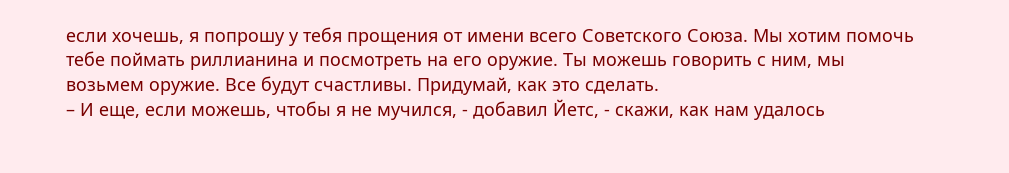если хочешь, я попрошу у тебя прощения от имени всего Советского Союза. Мы хотим помочь тебе поймать риллианина и посмотреть на его оружие. Ты можешь говорить с ним, мы возьмем оружие. Все будут счастливы. Придумай, как это сделать.
– И еще, если можешь, чтобы я не мучился, - добавил Йетс, - скажи, как нам удалось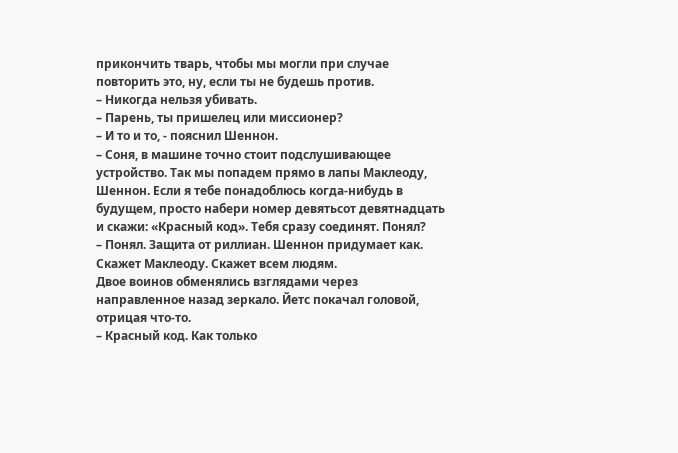прикончить тварь, чтобы мы могли при случае повторить это, ну, если ты не будешь против.
– Никогда нельзя убивать.
– Парень, ты пришелец или миссионер?
– И то и то, - пояснил Шеннон.
– Соня, в машине точно стоит подслушивающее устройство. Так мы попадем прямо в лапы Маклеоду, Шеннон. Если я тебе понадоблюсь когда-нибудь в будущем, просто набери номер девятьсот девятнадцать и скажи: «Красный код». Тебя сразу соединят. Понял?
– Понял. Защита от риллиан. Шеннон придумает как. Скажет Маклеоду. Скажет всем людям.
Двое воинов обменялись взглядами через направленное назад зеркало. Йетс покачал головой, отрицая что-то.
– Красный код. Как только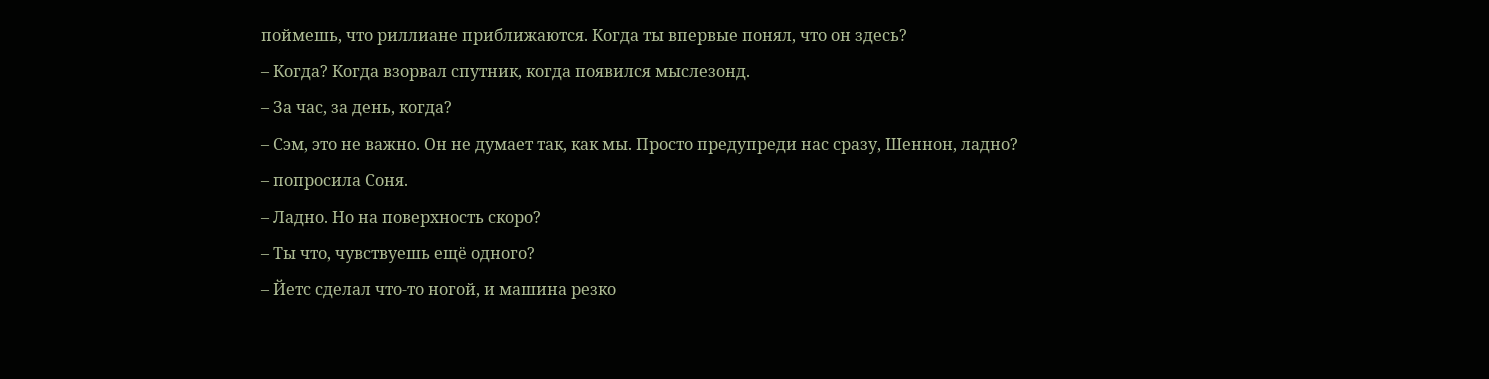поймешь, что риллиане приближаются. Когда ты впервые понял, что он здесь?
– Когда? Когда взорвал спутник, когда появился мыслезонд.
– За час, за день, когда?
– Сэм, это не важно. Он не думает так, как мы. Просто предупреди нас сразу, Шеннон, ладно?
– попросила Соня.
– Ладно. Но на поверхность скоро?
– Ты что, чувствуешь ещё одного?
– Йетс сделал что-то ногой, и машина резко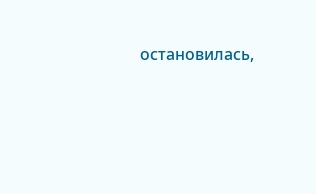остановилась,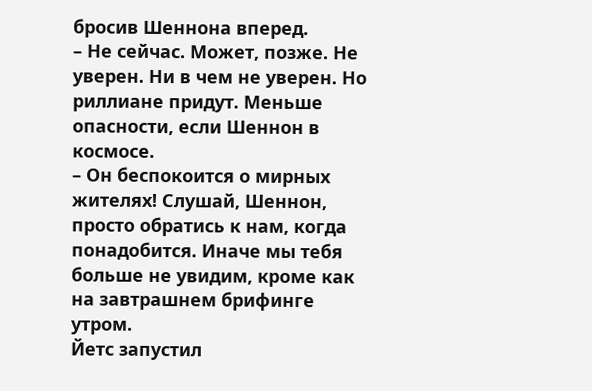бросив Шеннона вперед.
– Не сейчас. Может, позже. Не уверен. Ни в чем не уверен. Но риллиане придут. Меньше опасности, если Шеннон в космосе.
– Он беспокоится о мирных жителях! Слушай, Шеннон, просто обратись к нам, когда понадобится. Иначе мы тебя больше не увидим, кроме как на завтрашнем брифинге утром.
Йетс запустил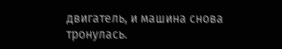двигатель, и машина снова тронулась.